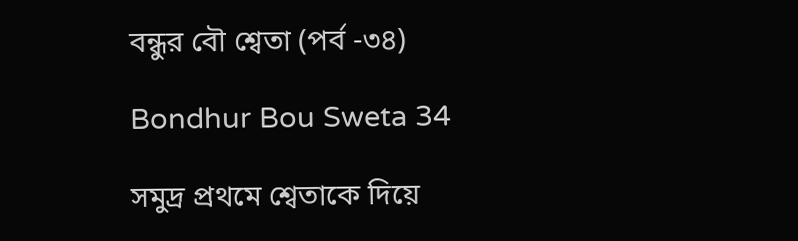বন্ধুর বৌ শ্বেতা (পর্ব -৩৪)

Bondhur Bou Sweta 34

সমুদ্র প্রথমে শ্বেতাকে দিয়ে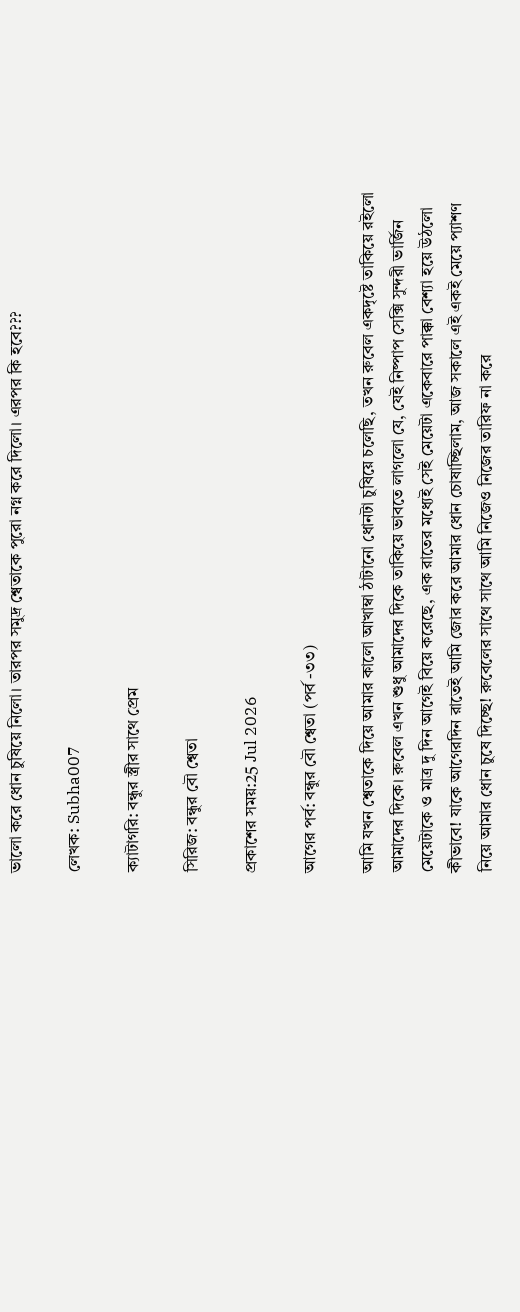ভালো করে ধোন চুষিয়ে নিলো। তারপর সমুদ্র শ্বেতাকে পুরো নগ্ন করে দিলো। এরপর কি হবে???

লেখক: Subha007

ক্যাটাগরি: বন্ধুর স্ত্রীর সাথে প্রেম

সিরিজ: বন্ধুর বৌ শ্বেতা

প্রকাশের সময়:25 Jul 2026

আগের পর্ব: বন্ধুর বৌ শ্বেতা (পর্ব -৩৩)

আমি যখন শ্বেতাকে দিয়ে আমার কালো আখাম্বা ঠাটানো ধোনটা চুষিয়ে চলেছি, তখন রুবেল একদৃষ্টে তাকিয়ে রইলো আমাদের দিকে। রুবেল এখন শুধু আমাদের দিকে তাকিয়ে ভাবতে লাগলো যে, যেই নিষ্পাপ সেক্সি সুন্দরী ভার্জিন মেয়েটাকে ও মাত্র দু দিন আগেই বিয়ে করেছে, এক রাতের মধ্যেই সেই মেয়েটা একেবারে পাক্কা বেশ্যা হয়ে উঠলো কীভাবে! যাকে আগেরদিন রাতেই আমি জোর করে আমার ধোন চোষাচ্ছিলাম, আজ সকালে এই একই মেয়ে প্যাশণ নিয়ে আমার ধোন চুষে দিচ্ছে! রুবেলের সাথে সাথে আমি নিজেও নিজের তারিফ না করে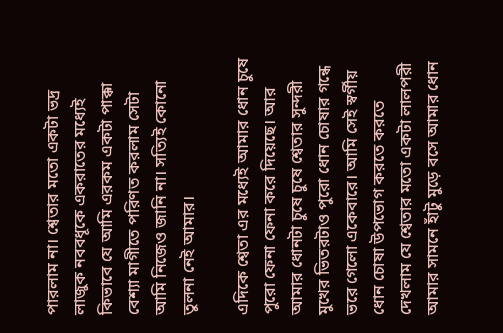পারলাম না। শ্বেতার মতো একটা ভদ্র লাজুক নববধূকে একরাতের মধ্যেই কিভাবে যে আমি এরকম একটা পাক্কা বেশ্যা মাগীতে পরিণত করলাম সেটা আমি নিজেও জানি না। সত্যিই কোনো তুলনা নেই আমার।

এদিকে শ্বেতা এর মধ্যেই আমার ধোন চুষে পুরো ফেনা ফেনা করে দিয়েছে। আর আমার ধোনটা চুষে চুষে শ্বেতার সুন্দরী মুখের ভিতরটাও পুরো ধোন চোষার গন্ধে ভরে গেলো একেবারে। আমি সেই স্বর্গীয় ধোন চোষা উপভোগ করতে করতে দেখলাম যে শ্বেতার মতো একটা লালপরী আমার সামনে হাঁটু মুড়ে বসে আমার ধোন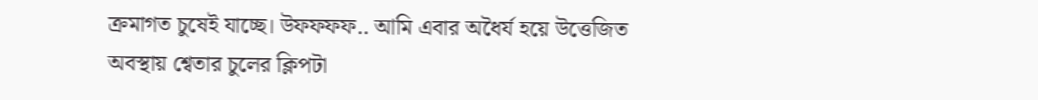ক্রমাগত চুষেই যাচ্ছে। উফফফফ.. আমি এবার অধৈর্য হয়ে উত্তেজিত অবস্থায় শ্বেতার চুলের ক্লিপটা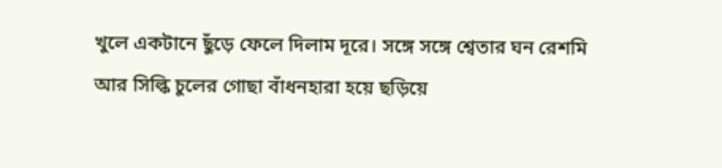খুলে একটানে ছুঁড়ে ফেলে দিলাম দূরে। সঙ্গে সঙ্গে শ্বেতার ঘন রেশমি আর সিল্কি চুলের গোছা বাঁধনহারা হয়ে ছড়িয়ে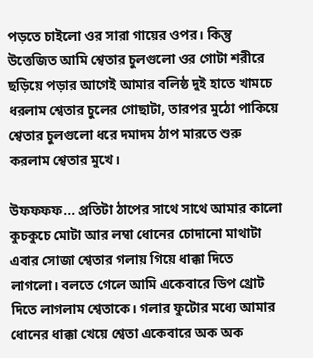পড়তে চাইলো ওর সারা গায়ের ওপর। কিন্তু উত্তেজিত আমি শ্বেতার চুলগুলো ওর গোটা শরীরে ছড়িয়ে পড়ার আগেই আমার বলিষ্ঠ দুই হাতে খামচে ধরলাম শ্বেতার চুলের গোছাটা, তারপর মুঠো পাকিয়ে শ্বেতার চুলগুলো ধরে দমাদম ঠাপ মারতে শুরু করলাম শ্বেতার মুখে।

উফফফফ... প্রতিটা ঠাপের সাথে সাথে আমার কালো কুচকুচে মোটা আর লম্বা ধোনের চোদানো মাথাটা এবার সোজা শ্বেতার গলায় গিয়ে ধাক্কা দিতে লাগলো। বলতে গেলে আমি একেবারে ডিপ থ্রোট দিতে লাগলাম শ্বেতাকে। গলার ফুটোর মধ্যে আমার ধোনের ধাক্কা খেয়ে শ্বেতা একেবারে অক অক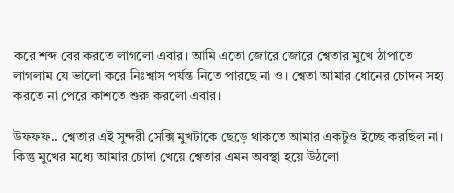করে শব্দ বের করতে লাগলো এবার। আমি এতো জোরে জোরে শ্বেতার মুখে ঠাপাতে লাগলাম যে ভালো করে নিঃশ্বাস পর্যন্ত নিতে পারছে না ও। শ্বেতা আমার ধোনের চোদন সহ্য করতে না পেরে কাশতে শুরু করলো এবার।

উফফফ.. শ্বেতার এই সুন্দরী সেক্সি মুখটাকে ছেড়ে থাকতে আমার একটুও ইচ্ছে করছিল না। কিন্তু মুখের মধ্যে আমার চোদা খেয়ে শ্বেতার এমন অবস্থা হয়ে উঠলো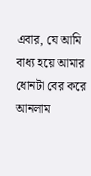এবার, যে আমি বাধ্য হয়ে আমার ধোনটা বের করে আনলাম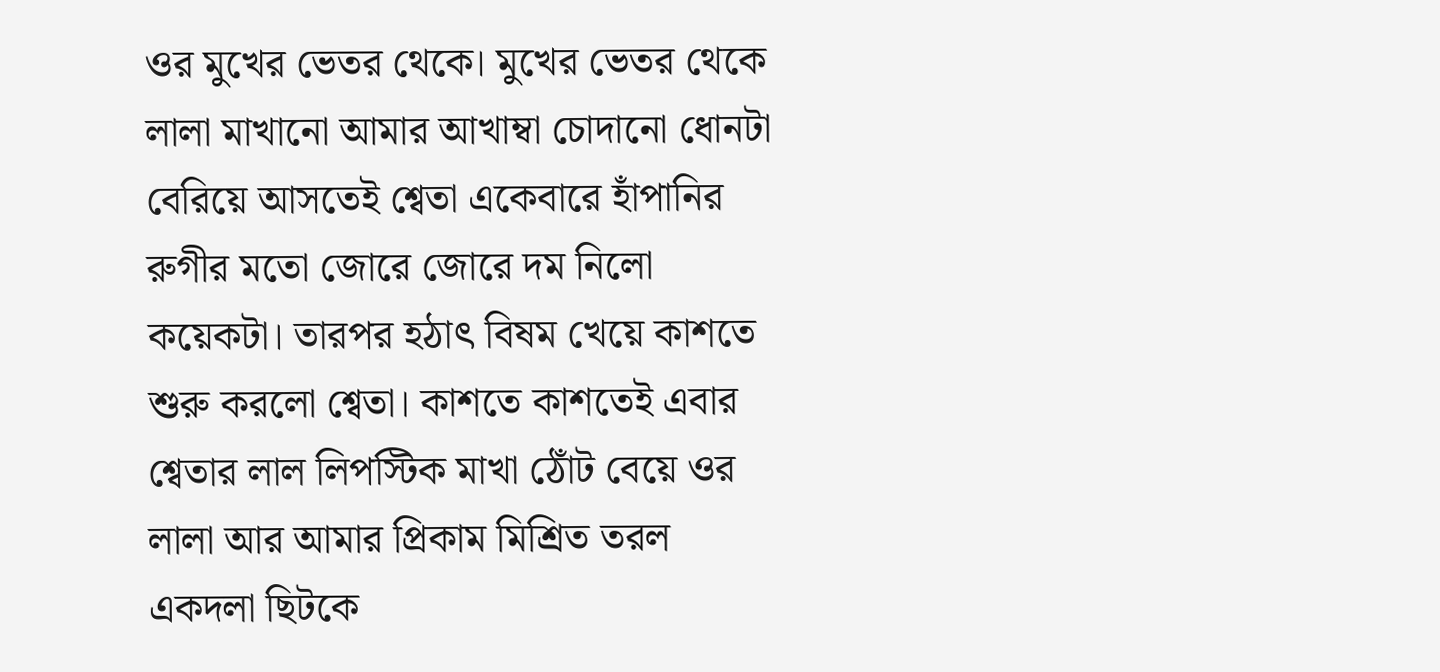ওর মুখের ভেতর থেকে। মুখের ভেতর থেকে লালা মাখানো আমার আখাম্বা চোদানো ধোনটা বেরিয়ে আসতেই শ্বেতা একেবারে হাঁপানির রুগীর মতো জোরে জোরে দম নিলো কয়েকটা। তারপর হঠাৎ বিষম খেয়ে কাশতে শুরু করলো শ্বেতা। কাশতে কাশতেই এবার শ্বেতার লাল লিপস্টিক মাখা ঠোঁট বেয়ে ওর লালা আর আমার প্রিকাম মিশ্রিত তরল একদলা ছিটকে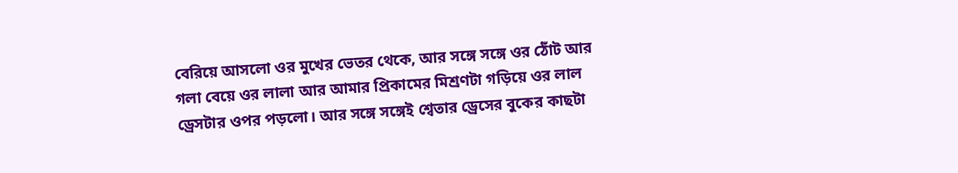বেরিয়ে আসলো ওর মুখের ভেতর থেকে, আর সঙ্গে সঙ্গে ওর ঠোঁট আর গলা বেয়ে ওর লালা আর আমার প্রিকামের মিশ্রণটা গড়িয়ে ওর লাল ড্রেসটার ওপর পড়লো। আর সঙ্গে সঙ্গেই শ্বেতার ড্রেসের বুকের কাছটা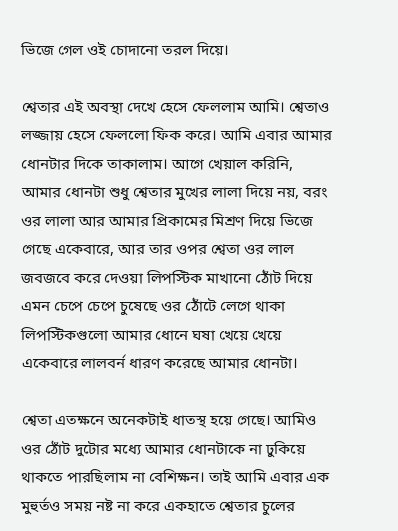ভিজে গেল ওই চোদানো তরল দিয়ে।

শ্বেতার এই অবস্থা দেখে হেসে ফেললাম আমি। শ্বেতাও লজ্জায় হেসে ফেললো ফিক করে। আমি এবার আমার ধোনটার দিকে তাকালাম। আগে খেয়াল করিনি, আমার ধোনটা শুধু শ্বেতার মুখের লালা দিয়ে নয়, বরং ওর লালা আর আমার প্রিকামের মিশ্রণ দিয়ে ভিজে গেছে একেবারে, আর তার ওপর শ্বেতা ওর লাল জবজবে করে দেওয়া লিপস্টিক মাখানো ঠোঁট দিয়ে এমন চেপে চেপে চুষেছে ওর ঠোঁটে লেগে থাকা লিপস্টিকগুলো আমার ধোনে ঘষা খেয়ে খেয়ে একেবারে লালবর্ন ধারণ করেছে আমার ধোনটা।

শ্বেতা এতক্ষনে অনেকটাই ধাতস্থ হয়ে গেছে। আমিও ওর ঠোঁট দুটোর মধ্যে আমার ধোনটাকে না ঢুকিয়ে থাকতে পারছিলাম না বেশিক্ষন। তাই আমি এবার এক মুহুর্তও সময় নষ্ট না করে একহাতে শ্বেতার চুলের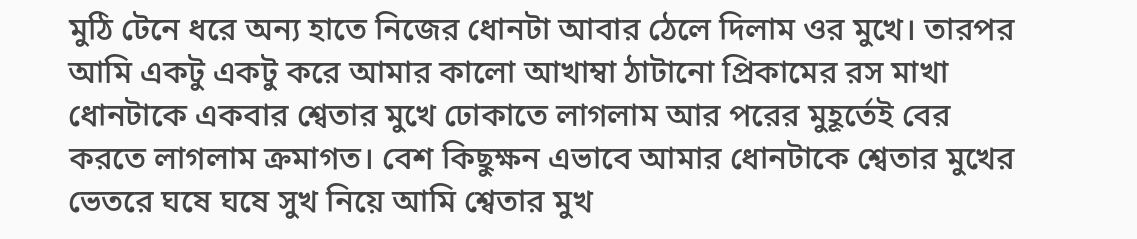মুঠি টেনে ধরে অন্য হাতে নিজের ধোনটা আবার ঠেলে দিলাম ওর মুখে। তারপর আমি একটু একটু করে আমার কালো আখাম্বা ঠাটানো প্রিকামের রস মাখা ধোনটাকে একবার শ্বেতার মুখে ঢোকাতে লাগলাম আর পরের মুহূর্তেই বের করতে লাগলাম ক্রমাগত। বেশ কিছুক্ষন এভাবে আমার ধোনটাকে শ্বেতার মুখের ভেতরে ঘষে ঘষে সুখ নিয়ে আমি শ্বেতার মুখ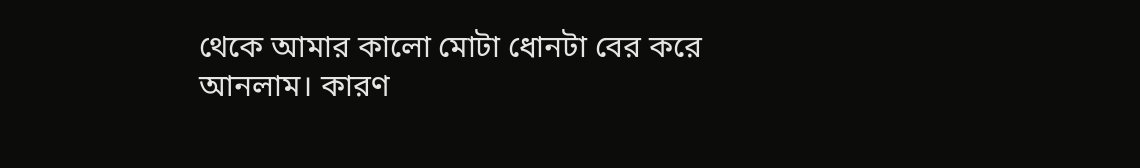থেকে আমার কালো মোটা ধোনটা বের করে আনলাম। কারণ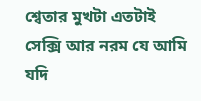শ্বেতার মুখটা এতটাই সেক্সি আর নরম যে আমি যদি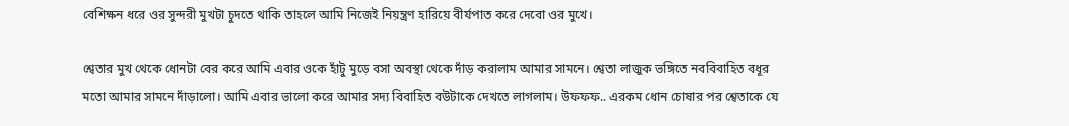বেশিক্ষন ধরে ওর সুন্দরী মুখটা চুদতে থাকি তাহলে আমি নিজেই নিয়ন্ত্রণ হারিয়ে বীর্যপাত করে দেবো ওর মুখে।

শ্বেতার মুখ থেকে ধোনটা বের করে আমি এবার ওকে হাঁটু মুড়ে বসা অবস্থা থেকে দাঁড় করালাম আমার সামনে। শ্বেতা লাজুক ভঙ্গিতে নববিবাহিত বধূর মতো আমার সামনে দাঁড়ালো। আমি এবার ভালো করে আমার সদ্য বিবাহিত বউটাকে দেখতে লাগলাম। উফফফ.. এরকম ধোন চোষার পর শ্বেতাকে যে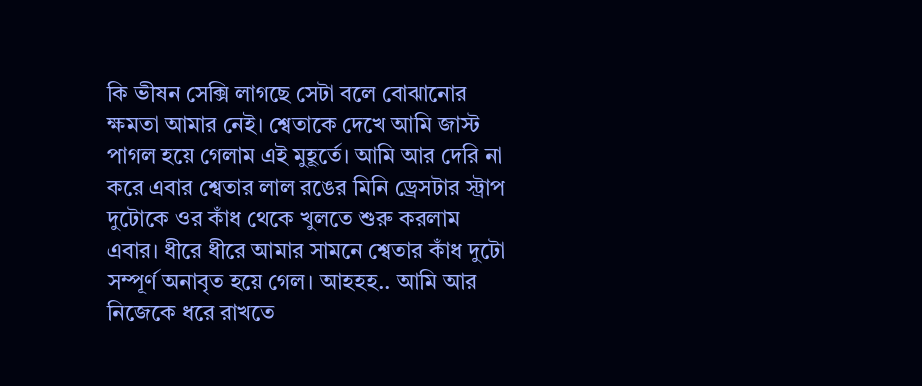কি ভীষন সেক্সি লাগছে সেটা বলে বোঝানোর ক্ষমতা আমার নেই। শ্বেতাকে দেখে আমি জাস্ট পাগল হয়ে গেলাম এই মুহূর্তে। আমি আর দেরি না করে এবার শ্বেতার লাল রঙের মিনি ড্রেসটার স্ট্রাপ দুটোকে ওর কাঁধ থেকে খুলতে শুরু করলাম এবার। ধীরে ধীরে আমার সামনে শ্বেতার কাঁধ দুটো সম্পূর্ণ অনাবৃত হয়ে গেল। আহহহ.. আমি আর নিজেকে ধরে রাখতে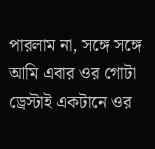পারলাম না, সঙ্গে সঙ্গে আমি এবার ওর গোটা ড্রেস্টাই একটানে ওর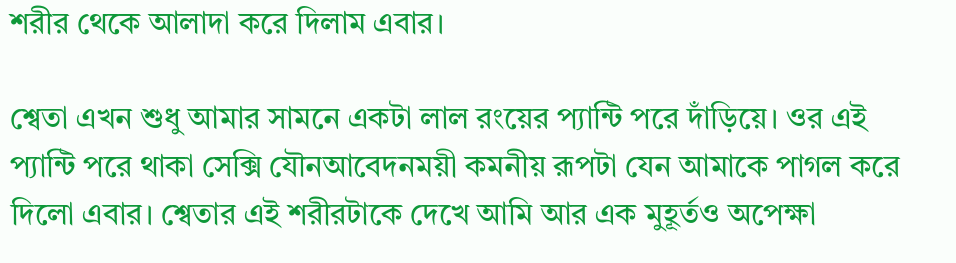শরীর থেকে আলাদা করে দিলাম এবার।

শ্বেতা এখন শুধু আমার সামনে একটা লাল রংয়ের প্যান্টি পরে দাঁড়িয়ে। ওর এই প্যান্টি পরে থাকা সেক্সি যৌনআবেদনময়ী কমনীয় রূপটা যেন আমাকে পাগল করে দিলো এবার। শ্বেতার এই শরীরটাকে দেখে আমি আর এক মুহূর্তও অপেক্ষা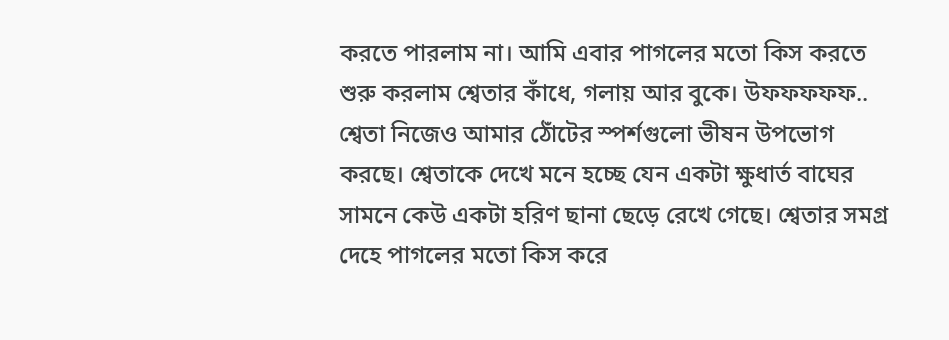করতে পারলাম না। আমি এবার পাগলের মতো কিস করতে শুরু করলাম শ্বেতার কাঁধে, গলায় আর বুকে। উফফফফফ.. শ্বেতা নিজেও আমার ঠোঁটের স্পর্শগুলো ভীষন উপভোগ করছে। শ্বেতাকে দেখে মনে হচ্ছে যেন একটা ক্ষুধার্ত বাঘের সামনে কেউ একটা হরিণ ছানা ছেড়ে রেখে গেছে। শ্বেতার সমগ্র দেহে পাগলের মতো কিস করে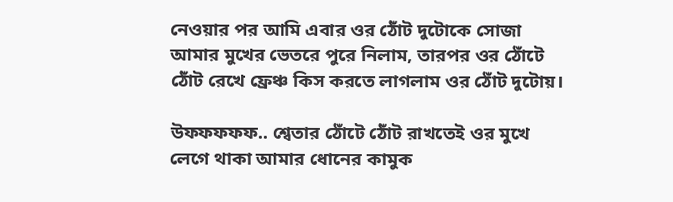নেওয়ার পর আমি এবার ওর ঠোঁট দুটোকে সোজা আমার মুখের ভেতরে পুরে নিলাম, তারপর ওর ঠোঁটে ঠোঁট রেখে ফ্রেঞ্চ কিস করতে লাগলাম ওর ঠোঁট দুটোয়।

উফফফফফ.. শ্বেতার ঠোঁটে ঠোঁট রাখতেই ওর মুখে লেগে থাকা আমার ধোনের কামুক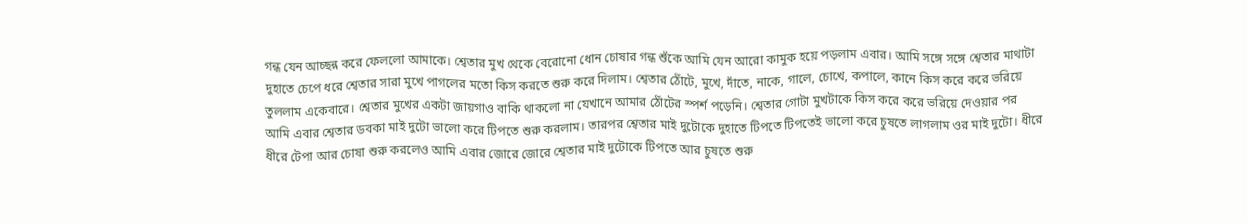গন্ধ যেন আচ্ছন্ন করে ফেললো আমাকে। শ্বেতার মুখ থেকে বেরোনো ধোন চোষার গন্ধ শুঁকে আমি যেন আরো কামুক হয়ে পড়লাম এবার। আমি সঙ্গে সঙ্গে শ্বেতার মাথাটা দুহাতে চেপে ধরে শ্বেতার সারা মুখে পাগলের মতো কিস করতে শুরু করে দিলাম। শ্বেতার ঠোঁটে, মুখে, দাঁতে, নাকে, গালে, চোখে, কপালে, কানে কিস করে করে ভরিয়ে তুললাম একেবারে। শ্বেতার মুখের একটা জায়গাও বাকি থাকলো না যেখানে আমার ঠোঁটের স্পর্শ পড়েনি। শ্বেতার গোটা মুখটাকে কিস করে করে ভরিয়ে দেওয়ার পর আমি এবার শ্বেতার ডবকা মাই দুটো ভালো করে টিপতে শুরু করলাম। তারপর শ্বেতার মাই দুটোকে দুহাতে টিপতে টিপতেই ভালো করে চুষতে লাগলাম ওর মাই দুটো। ধীরে ধীরে টেপা আর চোষা শুরু করলেও আমি এবার জোরে জোরে শ্বেতার মাই দুটোকে টিপতে আর চুষতে শুরু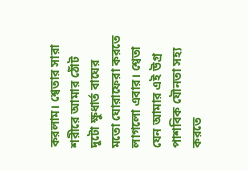করলাম। শ্বেতার সারা শরীরে আমার ঠোঁট দুটো ক্ষুধার্ত বাঘের মতো ঘোরাফেরা করতে লাগলো এবার। শ্বেতা যেন আমার এই উগ্র পাশবিক যৌনতা সহ্য করতে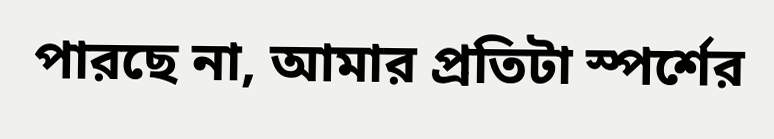পারছে না, আমার প্রতিটা স্পর্শের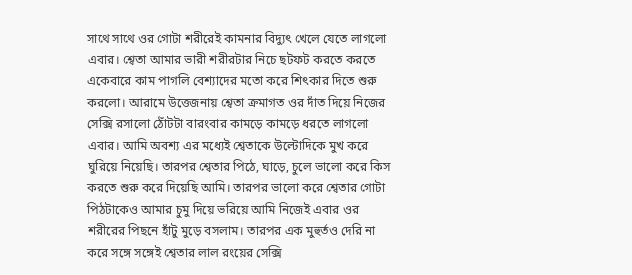সাথে সাথে ওর গোটা শরীরেই কামনার বিদ্যুৎ খেলে যেতে লাগলো এবার। শ্বেতা আমার ভারী শরীরটার নিচে ছটফট করতে করতে একেবারে কাম পাগলি বেশ্যাদের মতো করে শিৎকার দিতে শুরু করলো। আরামে উত্তেজনায় শ্বেতা ক্রমাগত ওর দাঁত দিয়ে নিজের সেক্সি রসালো ঠোঁটটা বারংবার কামড়ে কামড়ে ধরতে লাগলো এবার। আমি অবশ্য এর মধ্যেই শ্বেতাকে উল্টোদিকে মুখ করে ঘুরিয়ে নিয়েছি। তারপর শ্বেতার পিঠে, ঘাড়ে, চুলে ভালো করে কিস করতে শুরু করে দিয়েছি আমি। তারপর ভালো করে শ্বেতার গোটা পিঠটাকেও আমার চুমু দিয়ে ভরিয়ে আমি নিজেই এবার ওর শরীরের পিছনে হাঁটু মুড়ে বসলাম। তারপর এক মুহুর্তও দেরি না করে সঙ্গে সঙ্গেই শ্বেতার লাল রংয়ের সেক্সি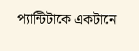প্যান্টিটাকে একটানে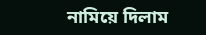নামিয়ে দিলাম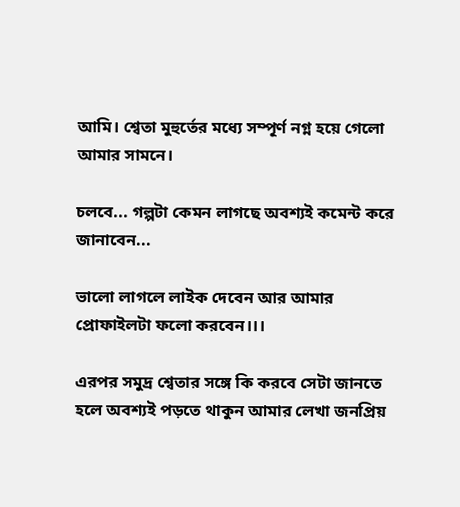আমি। শ্বেতা মুহুর্তের মধ্যে সম্পূর্ণ নগ্ন হয়ে গেলো আমার সামনে।

চলবে... গল্পটা কেমন লাগছে অবশ্যই কমেন্ট করে জানাবেন...

ভালো লাগলে লাইক দেবেন আর আমার প্রোফাইলটা ফলো করবেন।।।

এরপর সমুদ্র শ্বেতার সঙ্গে কি করবে সেটা জানতে হলে অবশ্যই পড়তে থাকুন আমার লেখা জনপ্রিয়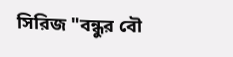সিরিজ "বন্ধুর বৌ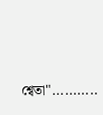শ্বেতা"...........